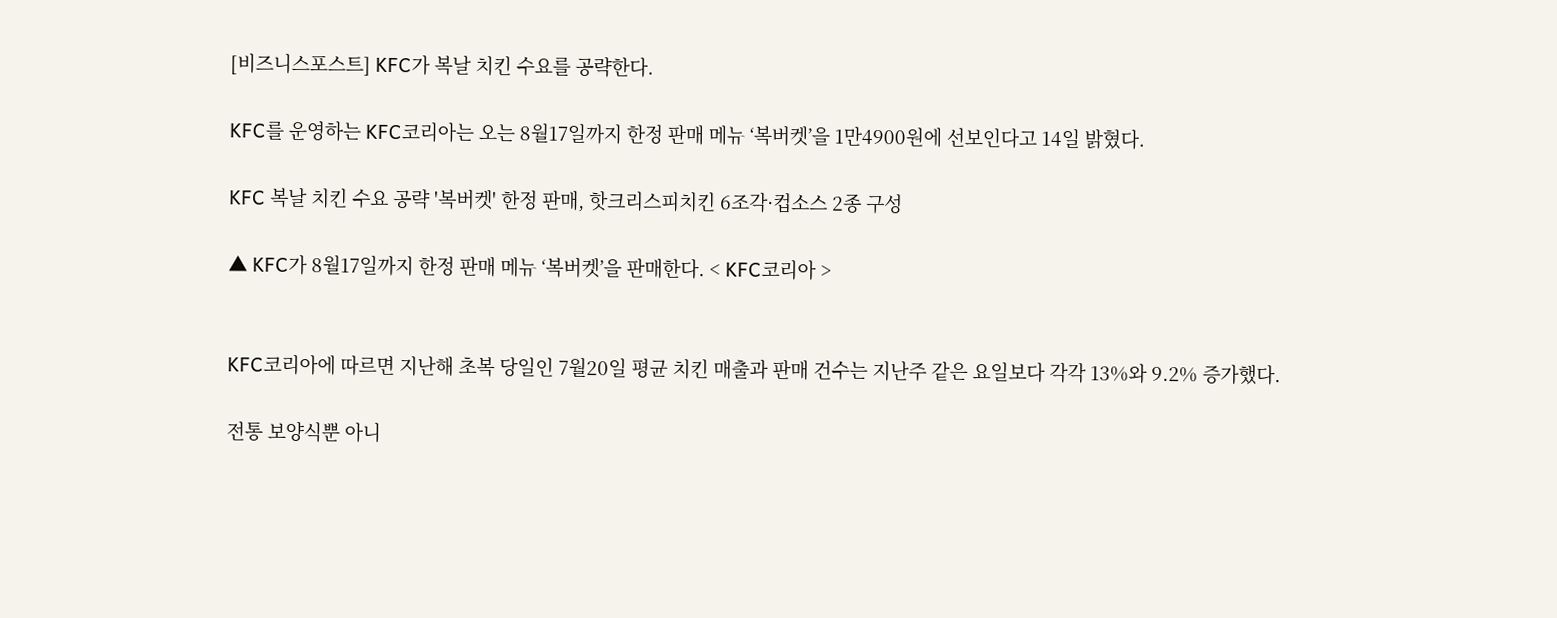[비즈니스포스트] KFC가 복날 치킨 수요를 공략한다.

KFC를 운영하는 KFC코리아는 오는 8월17일까지 한정 판매 메뉴 ‘복버켓’을 1만4900원에 선보인다고 14일 밝혔다.

KFC 복날 치킨 수요 공략 '복버켓' 한정 판매, 핫크리스피치킨 6조각·컵소스 2종 구성

▲ KFC가 8월17일까지 한정 판매 메뉴 ‘복버켓’을 판매한다. < KFC코리아 >


KFC코리아에 따르면 지난해 초복 당일인 7월20일 평균 치킨 매출과 판매 건수는 지난주 같은 요일보다 각각 13%와 9.2% 증가했다.

전통 보양식뿐 아니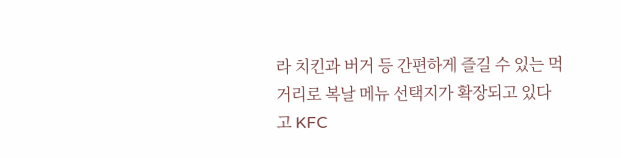라 치킨과 버거 등 간편하게 즐길 수 있는 먹거리로 복날 메뉴 선택지가 확장되고 있다고 KFC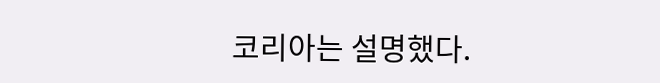코리아는 설명했다.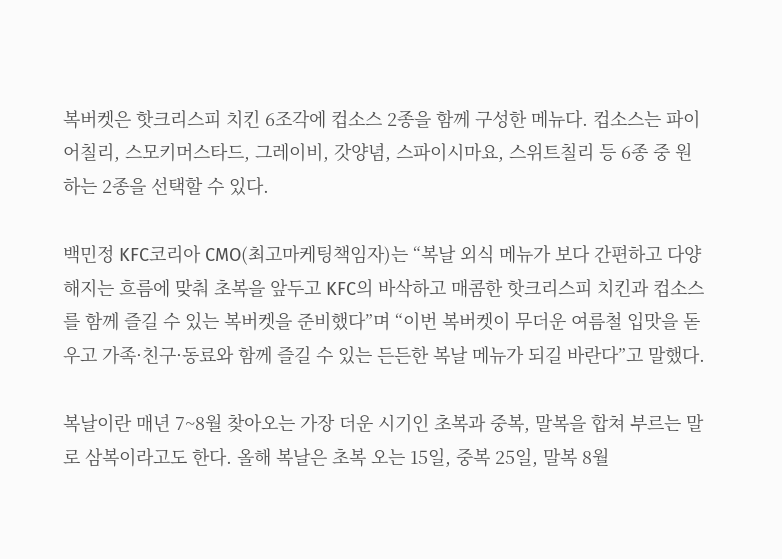복버켓은 핫크리스피 치킨 6조각에 컵소스 2종을 함께 구성한 메뉴다. 컵소스는 파이어칠리, 스모키머스타드, 그레이비, 갓양념, 스파이시마요, 스위트칠리 등 6종 중 원하는 2종을 선택할 수 있다.

백민정 KFC코리아 CMO(최고마케팅책임자)는 “복날 외식 메뉴가 보다 간편하고 다양해지는 흐름에 맞춰 초복을 앞두고 KFC의 바삭하고 매콤한 핫크리스피 치킨과 컵소스를 함께 즐길 수 있는 복버켓을 준비했다”며 “이번 복버켓이 무더운 여름철 입맛을 돋우고 가족·친구·동료와 함께 즐길 수 있는 든든한 복날 메뉴가 되길 바란다”고 말했다.

복날이란 매년 7~8월 찾아오는 가장 더운 시기인 초복과 중복, 말복을 합쳐 부르는 말로 삼복이라고도 한다. 올해 복날은 초복 오는 15일, 중복 25일, 말복 8월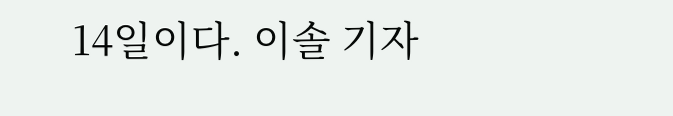14일이다. 이솔 기자